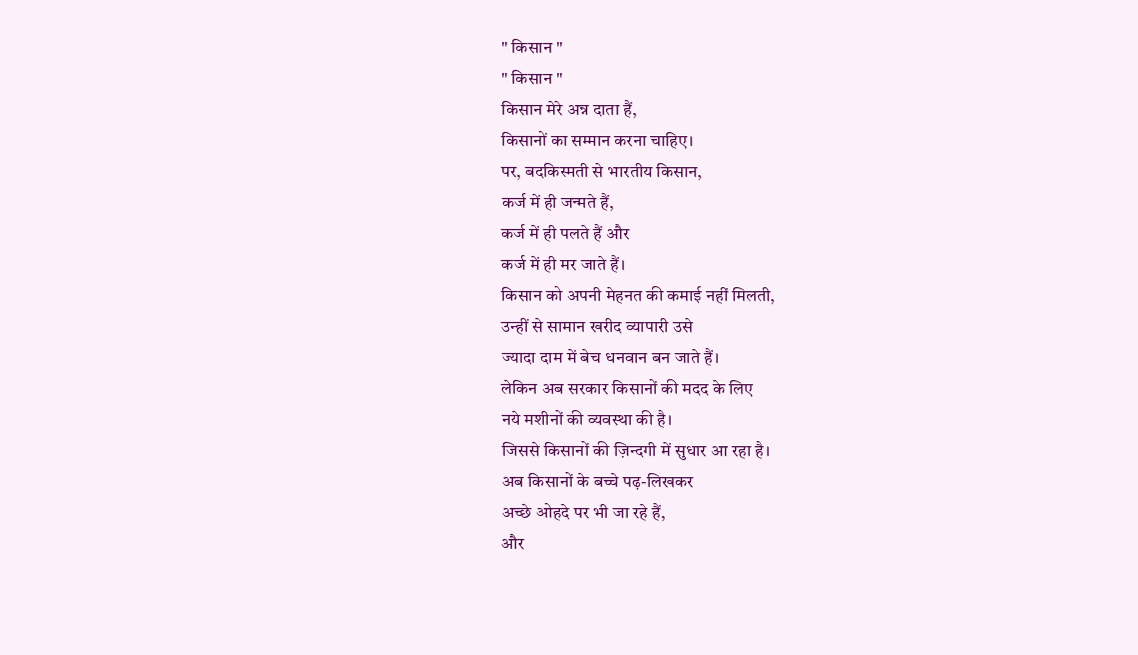" किसान "
" किसान "
किसान मेरे अन्न दाता हैं,
किसानों का सम्मान करना चाहिए।
पर, बदकिस्मती से भारतीय किसान,
कर्ज में ही जन्मते हैं,
कर्ज में ही पलते हैं और
कर्ज में ही मर जाते हैं।
किसान को अपनी मेहनत की कमाई नहीं मिलती,
उन्हीं से सामान खरीद व्यापारी उसे
ज्यादा दाम में बेच धनवान बन जाते हैं।
लेकिन अब सरकार किसानों की मदद के लिए
नये मशीनों की व्यवस्था की है।
जिससे किसानों की ज़िन्दगी में सुधार आ रहा है।
अब किसानों के बच्चे पढ़-लिखकर
अच्छे ओहदे पर भी जा रहे हैं,
और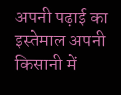अपनी पढ़ाई का इस्तेमाल अपनी
किसानी में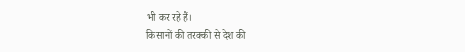भी कर रहे हैं।
किसानों की तरक्की से देश की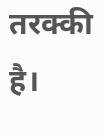तरक्की है।